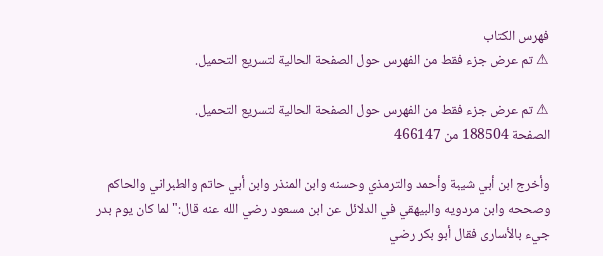فهرس الكتاب
⚠ تم عرض جزء فقط من الفهرس حول الصفحة الحالية لتسريع التحميل.

⚠ تم عرض جزء فقط من الفهرس حول الصفحة الحالية لتسريع التحميل.
الصفحة 188504 من 466147

وأخرج ابن أبي شيبة وأحمد والترمذي وحسنه وابن المنذر وابن أبي حاتم والطبراني والحاكم وصححه وابن مردويه والبيهقي في الدلائل عن ابن مسعود رضي الله عنه قال:"لما كان يوم بدر جيء بالأسارى فقال أبو بكر رضي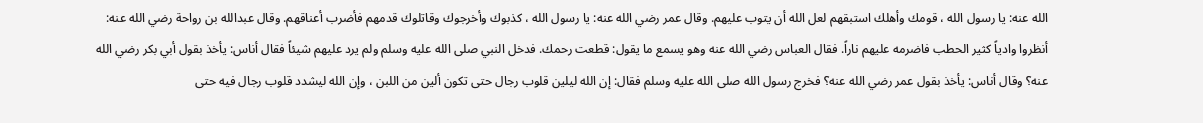الله عنه: يا رسول الله ، قومك وأهلك استبقهم لعل الله أن يتوب عليهم. وقال عمر رضي الله عنه: يا رسول الله ، كذبوك وأخرجوك وقاتلوك قدمهم فأضرب أعناقهم. وقال عبدالله بن رواحة رضي الله عنه: أنظروا وادياً كثير الحطب فاضرمه عليهم ناراً. فقال العباس رضي الله عنه وهو يسمع ما يقول: قطعت رحمك. فدخل النبي صلى الله عليه وسلم ولم يرد عليهم شيئاً فقال أناس: يأخذ بقول أبي بكر رضي الله عنه؟ وقال أناس: يأخذ بقول عمر رضي الله عنه؟ فخرج رسول الله صلى الله عليه وسلم فقال: إن الله ليلين قلوب رجال حتى تكون ألين من اللبن ، وإن الله ليشدد قلوب رجال فيه حتى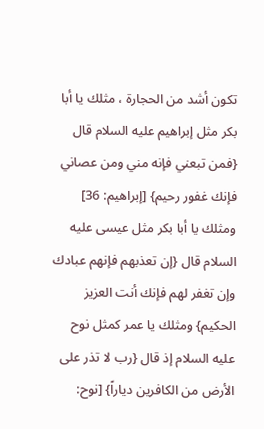تكون أشد من الحجارة ، مثلك يا أبا بكر مثل إبراهيم عليه السلام قال {فمن تبعني فإنه مني ومن عصاني فإنك غفور رحيم} [إبراهيم: 36] ومثلك يا أبا بكر مثل عيسى عليه السلام قال {إن تعذبهم فإنهم عبادك وإن تغفر لهم فإنك أنت العزيز الحكيم} ومثلك يا عمر كمثل نوح عليه السلام إذ قال {رب لا تذر على الأرض من الكافرين دياراً} [نوح: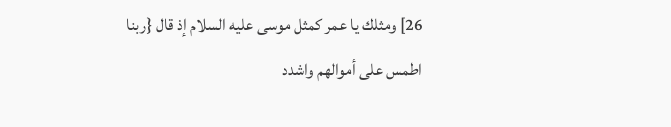26] ومثلك يا عمر كمثل موسى عليه السلام إذ قال {ربنا اطمس على أموالهم واشدد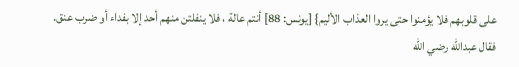على قلوبهم فلا يؤمنوا حتى يروا العذاب الأليم} [يونس: 88] أنتم عالة ، فلا ينفلتن منهم أحد إلا بفداء أو ضرب عنق. فقال عبدالله رضي الله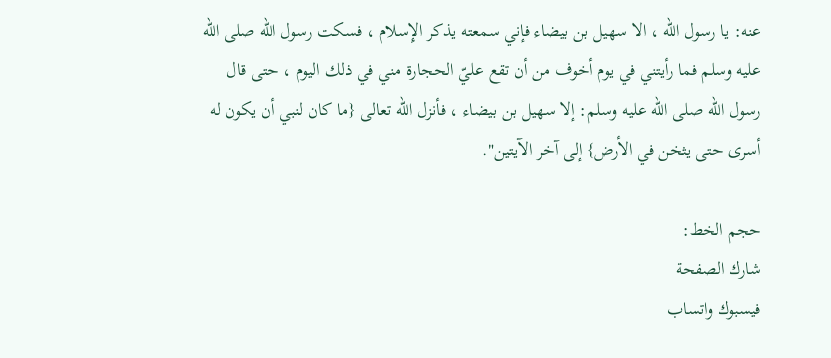عنه: يا رسول الله ، الا سهيل بن بيضاء فإني سمعته يذكر الإِسلام ، فسكت رسول الله صلى الله عليه وسلم فما رأيتني في يوم أخوف من أن تقع عليّ الحجارة مني في ذلك اليوم ، حتى قال رسول الله صلى الله عليه وسلم: إلا سهيل بن بيضاء ، فأنزل الله تعالى {ما كان لنبي أن يكون له أسرى حتى يثخن في الأرض} إلى آخر الآيتين".

حجم الخط:
شارك الصفحة
فيسبوك واتساب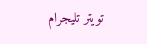تويتر تليجرام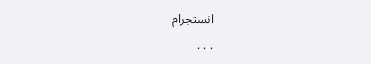انستجرام
. . .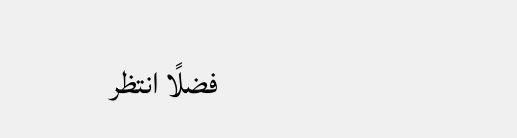فضلًا انتظر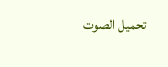تحميل الصوت